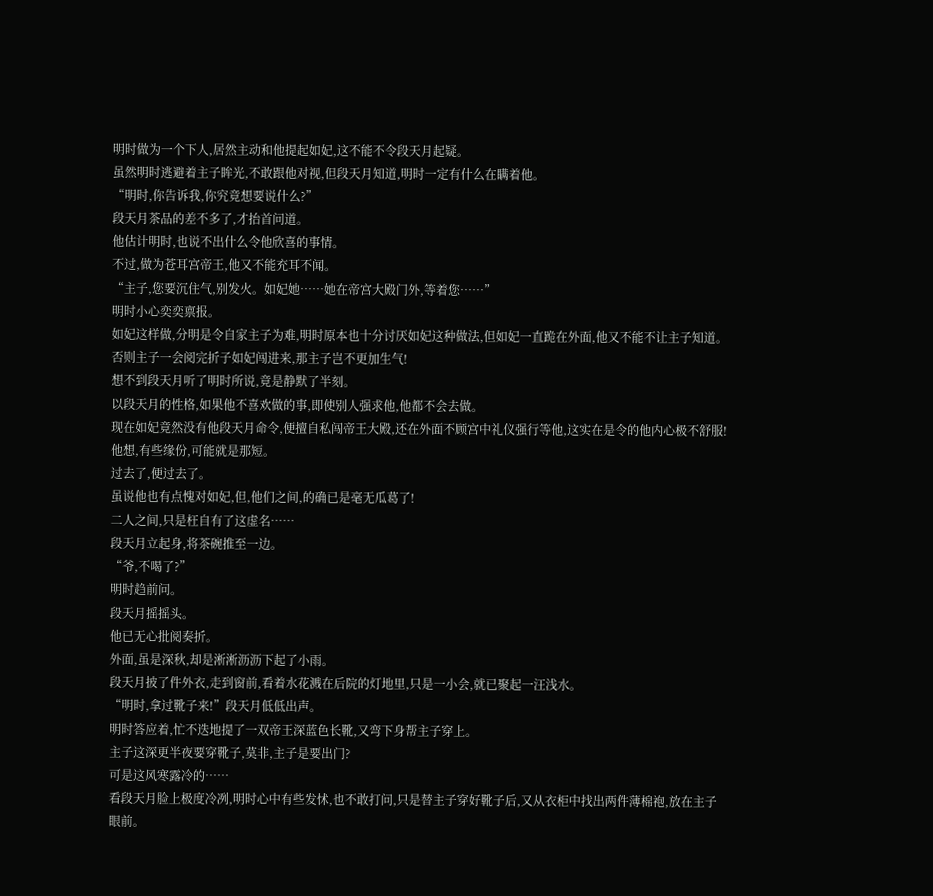明时做为一个下人,居然主动和他提起如妃,这不能不令段天月起疑。
虽然明时逃避着主子眸光,不敢跟他对视,但段天月知道,明时一定有什么在瞒着他。
“明时,你告诉我,你究竟想要说什么?”
段天月茶品的差不多了,才抬首问道。
他估计明时,也说不出什么令他欣喜的事情。
不过,做为苍耳宫帝王,他又不能充耳不闻。
“主子,您要沉住气,别发火。如妃她……她在帝宫大殿门外,等着您……”
明时小心奕奕禀报。
如妃这样做,分明是令自家主子为难,明时原本也十分讨厌如妃这种做法,但如妃一直跪在外面,他又不能不让主子知道。
否则主子一会阅完折子如妃闯进来,那主子岂不更加生气!
想不到段天月听了明时所说,竟是静默了半刻。
以段天月的性格,如果他不喜欢做的事,即使别人强求他,他都不会去做。
现在如妃竟然没有他段天月命令,便擅自私闯帝王大殿,还在外面不顾宫中礼仪强行等他,这实在是令的他内心极不舒服!
他想,有些缘份,可能就是那短。
过去了,便过去了。
虽说他也有点愧对如妃,但,他们之间,的确已是毫无瓜葛了!
二人之间,只是枉自有了这虚名……
段天月立起身,将茶碗推至一边。
“爷,不喝了?”
明时趋前问。
段天月摇摇头。
他已无心批阅奏折。
外面,虽是深秋,却是淅淅沥沥下起了小雨。
段天月披了件外衣,走到窗前,看着水花溅在后院的灯地里,只是一小会,就已聚起一汪浅水。
“明时,拿过靴子来!”段天月低低出声。
明时答应着,忙不迭地提了一双帝王深蓝色长靴,又弯下身帮主子穿上。
主子这深更半夜要穿靴子,莫非,主子是要出门?
可是这风寒露冷的……
看段天月脸上极度冷冽,明时心中有些发怵,也不敢打问,只是替主子穿好靴子后,又从衣柜中找出两件薄棉袍,放在主子眼前。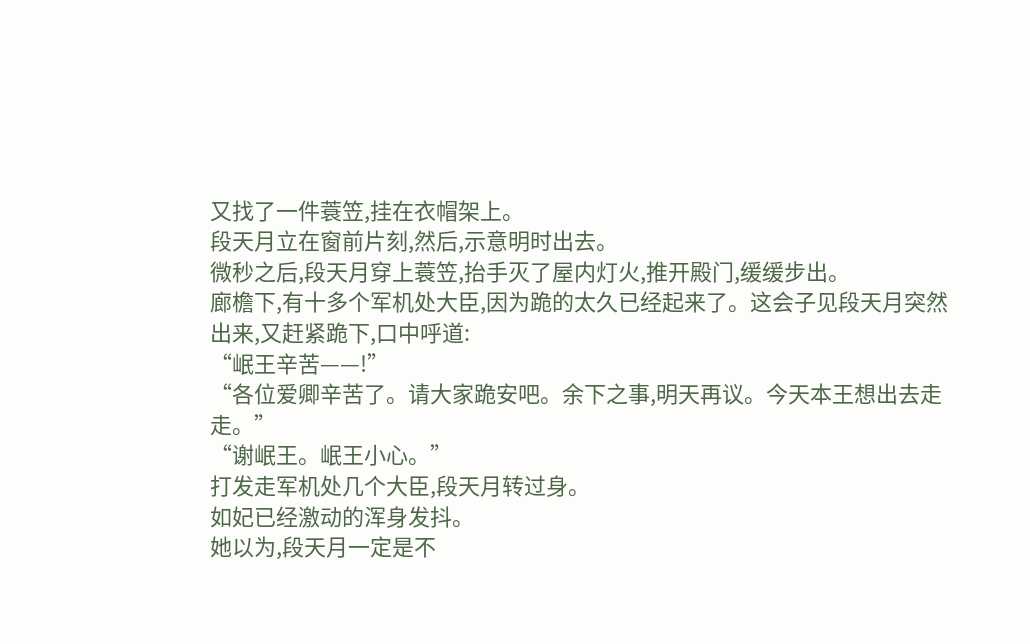又找了一件蓑笠,挂在衣帽架上。
段天月立在窗前片刻,然后,示意明时出去。
微秒之后,段天月穿上蓑笠,抬手灭了屋内灯火,推开殿门,缓缓步出。
廊檐下,有十多个军机处大臣,因为跪的太久已经起来了。这会子见段天月突然出来,又赶紧跪下,口中呼道:
“岷王辛苦——!”
“各位爱卿辛苦了。请大家跪安吧。余下之事,明天再议。今天本王想出去走走。”
“谢岷王。岷王小心。”
打发走军机处几个大臣,段天月转过身。
如妃已经激动的浑身发抖。
她以为,段天月一定是不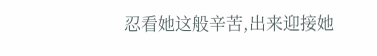忍看她这般辛苦,出来迎接她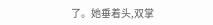了。她垂着头,双掌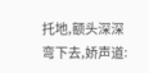托地,额头深深弯下去,娇声道: